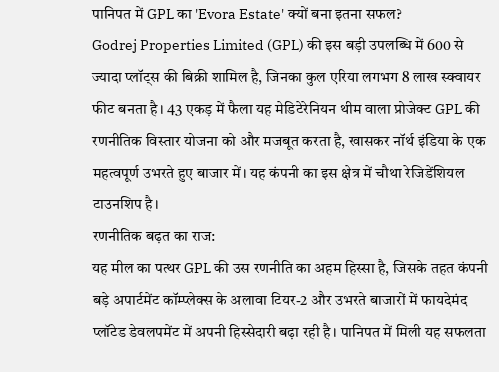पानिपत में GPL का 'Evora Estate' क्यों बना इतना सफल?
Godrej Properties Limited (GPL) की इस बड़ी उपलब्धि में 600 से ज्यादा प्लॉट्स की बिक्री शामिल है, जिनका कुल एरिया लगभग 8 लाख स्क्वायर फीट बनता है। 43 एकड़ में फैला यह मेडिटेरेनियन थीम वाला प्रोजेक्ट GPL की रणनीतिक विस्तार योजना को और मजबूत करता है, खासकर नॉर्थ इंडिया के एक महत्वपूर्ण उभरते हुए बाजार में। यह कंपनी का इस क्षेत्र में चौथा रेजिडेंशियल टाउनशिप है।
रणनीतिक बढ़त का राज:
यह मील का पत्थर GPL की उस रणनीति का अहम हिस्सा है, जिसके तहत कंपनी बड़े अपार्टमेंट कॉम्प्लेक्स के अलावा टियर-2 और उभरते बाजारों में फायदेमंद प्लॉटेड डेवलपमेंट में अपनी हिस्सेदारी बढ़ा रही है। पानिपत में मिली यह सफलता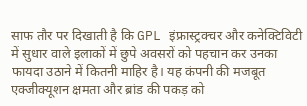साफ तौर पर दिखाती है कि GPL इंफ्रास्ट्रक्चर और कनेक्टिविटी में सुधार वाले इलाकों में छुपे अवसरों को पहचान कर उनका फायदा उठाने में कितनी माहिर है। यह कंपनी की मजबूत एक्जीक्यूशन क्षमता और ब्रांड की पकड़ को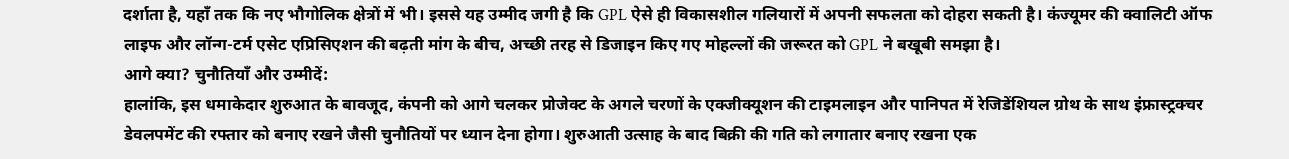दर्शाता है, यहाँ तक कि नए भौगोलिक क्षेत्रों में भी। इससे यह उम्मीद जगी है कि GPL ऐसे ही विकासशील गलियारों में अपनी सफलता को दोहरा सकती है। कंज्यूमर की क्वालिटी ऑफ लाइफ और लॉन्ग-टर्म एसेट एप्रिसिएशन की बढ़ती मांग के बीच, अच्छी तरह से डिजाइन किए गए मोहल्लों की जरूरत को GPL ने बखूबी समझा है।
आगे क्या? चुनौतियाँ और उम्मीदें:
हालांकि, इस धमाकेदार शुरुआत के बावजूद, कंपनी को आगे चलकर प्रोजेक्ट के अगले चरणों के एक्जीक्यूशन की टाइमलाइन और पानिपत में रेजिडेंशियल ग्रोथ के साथ इंफ्रास्ट्रक्चर डेवलपमेंट की रफ्तार को बनाए रखने जैसी चुनौतियों पर ध्यान देना होगा। शुरुआती उत्साह के बाद बिक्री की गति को लगातार बनाए रखना एक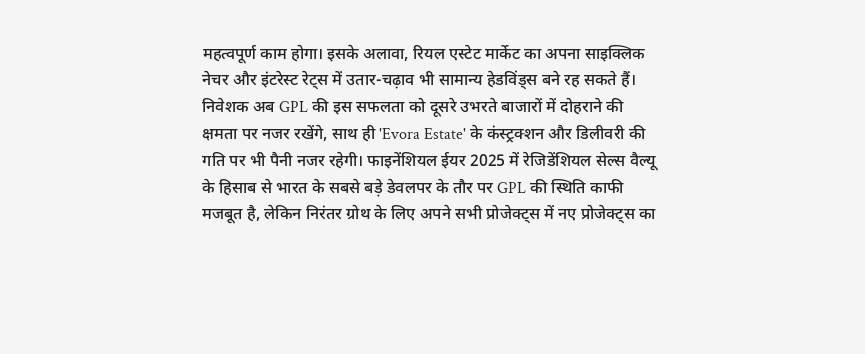महत्वपूर्ण काम होगा। इसके अलावा, रियल एस्टेट मार्केट का अपना साइक्लिक नेचर और इंटरेस्ट रेट्स में उतार-चढ़ाव भी सामान्य हेडविंड्स बने रह सकते हैं।
निवेशक अब GPL की इस सफलता को दूसरे उभरते बाजारों में दोहराने की क्षमता पर नजर रखेंगे, साथ ही 'Evora Estate' के कंस्ट्रक्शन और डिलीवरी की गति पर भी पैनी नजर रहेगी। फाइनेंशियल ईयर 2025 में रेजिडेंशियल सेल्स वैल्यू के हिसाब से भारत के सबसे बड़े डेवलपर के तौर पर GPL की स्थिति काफी मजबूत है, लेकिन निरंतर ग्रोथ के लिए अपने सभी प्रोजेक्ट्स में नए प्रोजेक्ट्स का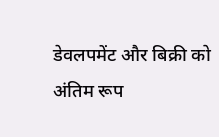डेवलपमेंट और बिक्री को अंतिम रूप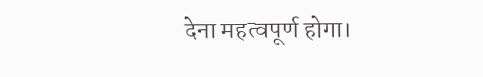देना महत्वपूर्ण होगा।